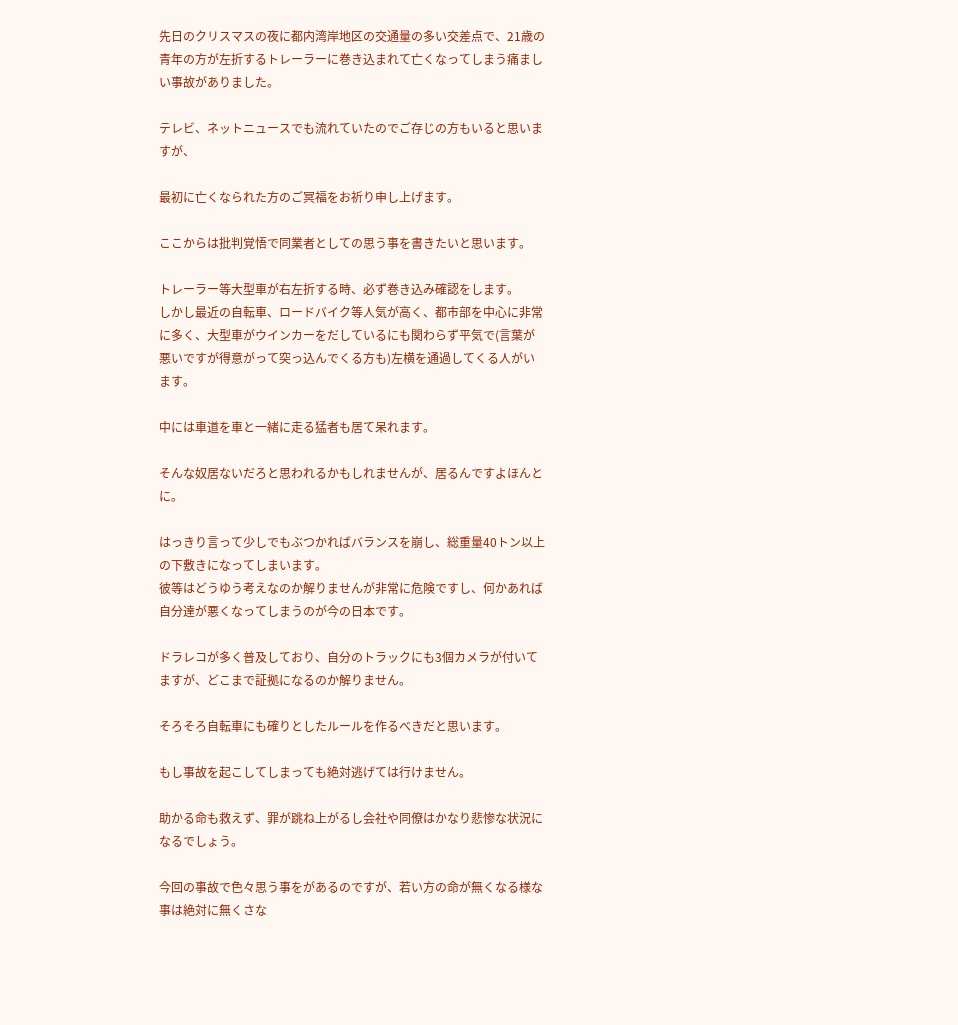先日のクリスマスの夜に都内湾岸地区の交通量の多い交差点で、21歳の青年の方が左折するトレーラーに巻き込まれて亡くなってしまう痛ましい事故がありました。

テレビ、ネットニュースでも流れていたのでご存じの方もいると思いますが、

最初に亡くなられた方のご冥福をお祈り申し上げます。

ここからは批判覚悟で同業者としての思う事を書きたいと思います。

トレーラー等大型車が右左折する時、必ず巻き込み確認をします。
しかし最近の自転車、ロードバイク等人気が高く、都市部を中心に非常に多く、大型車がウインカーをだしているにも関わらず平気で(言葉が悪いですが得意がって突っ込んでくる方も)左横を通過してくる人がいます。

中には車道を車と一緒に走る猛者も居て呆れます。

そんな奴居ないだろと思われるかもしれませんが、居るんですよほんとに。

はっきり言って少しでもぶつかればバランスを崩し、総重量40トン以上の下敷きになってしまいます。
彼等はどうゆう考えなのか解りませんが非常に危険ですし、何かあれば自分達が悪くなってしまうのが今の日本です。

ドラレコが多く普及しており、自分のトラックにも3個カメラが付いてますが、どこまで証拠になるのか解りません。

そろそろ自転車にも確りとしたルールを作るべきだと思います。

もし事故を起こしてしまっても絶対逃げては行けません。

助かる命も救えず、罪が跳ね上がるし会社や同僚はかなり悲惨な状況になるでしょう。

今回の事故で色々思う事をがあるのですが、若い方の命が無くなる様な事は絶対に無くさな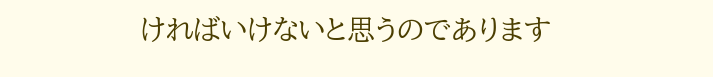ければいけないと思うのであります